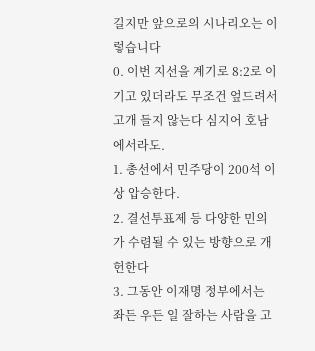길지만 앞으로의 시나리오는 이렇습니다
0. 이번 지선을 계기로 8:2로 이기고 있더라도 무조건 엎드려서 고개 들지 않는다 심지어 호남에서라도.
1. 총선에서 민주당이 200석 이상 압승한다.
2. 결선투표제 등 다양한 민의가 수렴될 수 있는 방향으로 개헌한다
3. 그동안 이재명 정부에서는 좌든 우든 일 잘하는 사람을 고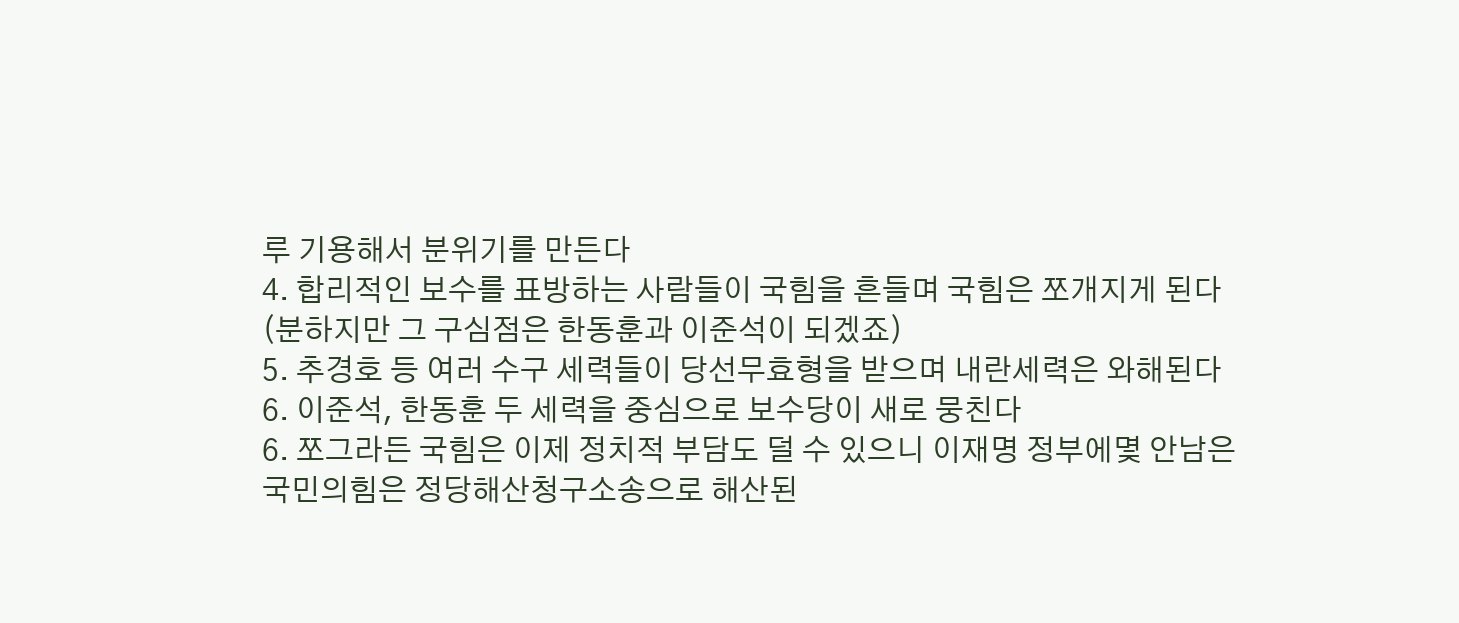루 기용해서 분위기를 만든다
4. 합리적인 보수를 표방하는 사람들이 국힘을 흔들며 국힘은 쪼개지게 된다 (분하지만 그 구심점은 한동훈과 이준석이 되겠죠)
5. 추경호 등 여러 수구 세력들이 당선무효형을 받으며 내란세력은 와해된다
6. 이준석, 한동훈 두 세력을 중심으로 보수당이 새로 뭉친다
6. 쪼그라든 국힘은 이제 정치적 부담도 덜 수 있으니 이재명 정부에몇 안남은 국민의힘은 정당해산청구소송으로 해산된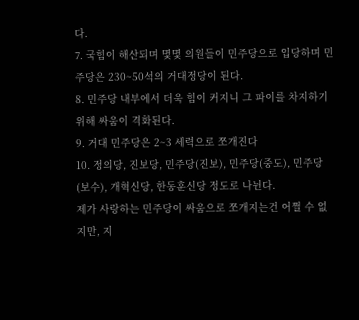다.
7. 국힘이 해산되며 몇몇 의원들이 민주당으로 입당하며 민주당은 230~50석의 거대정당이 된다.
8. 민주당 내부에서 더욱 힘이 커지니 그 파이를 차지하기 위해 싸움이 격화된다.
9. 거대 민주당은 2~3 세력으로 쪼개진다
10. 정의당, 진보당, 민주당(진보), 민주당(중도), 민주당(보수), 개혁신당, 한동훈신당 정도로 나뉜다.
제가 사랑하는 민주당이 싸움으로 쪼개지는건 어쩔 수 없지만, 지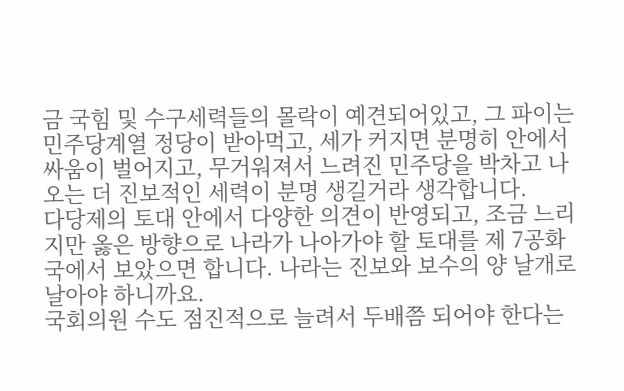금 국힘 및 수구세력들의 몰락이 예견되어있고, 그 파이는 민주당계열 정당이 받아먹고, 세가 커지면 분명히 안에서 싸움이 벌어지고, 무거워져서 느려진 민주당을 박차고 나오는 더 진보적인 세력이 분명 생길거라 생각합니다.
다당제의 토대 안에서 다양한 의견이 반영되고, 조금 느리지만 옳은 방향으로 나라가 나아가야 할 토대를 제 7공화국에서 보았으면 합니다. 나라는 진보와 보수의 양 날개로 날아야 하니까요.
국회의원 수도 점진적으로 늘려서 두배쯤 되어야 한다는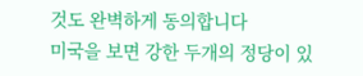것도 완벽하게 동의합니다
미국을 보면 강한 두개의 정당이 있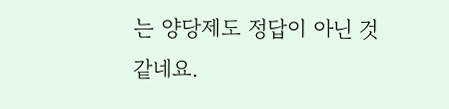는 양당제도 정답이 아닌 것 같네요.